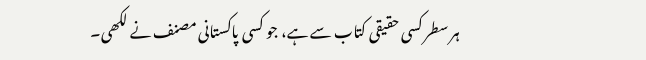ہر سطر کسی حقیقی کتاب سے ہے، جو کسی پاکستانی مصنف نے لکھی۔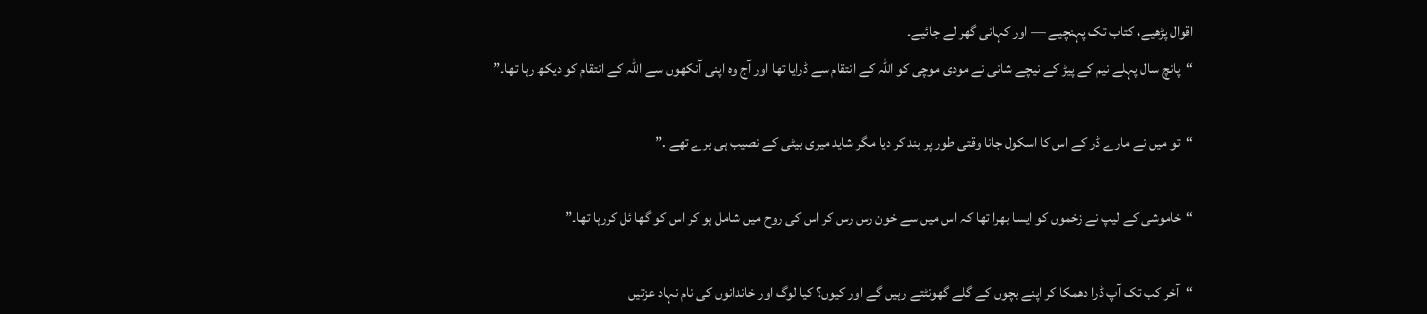اقوال پڑھیے، کتاب تک پہنچیے — اور کہانی گھر لے جائیے۔
“پانچ سال پہلے نیم کے پیڑ کے نیچے شانی نے مودی موچی کو اللہ کے انتقام سے ڈرایا تھا اور آج وہ اپنی آنکھوں سے اللہ کے انتقام کو دیکھ رہا تھا۔”

“تو میں نے مارے ڈر کے اس کا اسکول جانا وقتی طور پر بند کر دیا مگر شاید میری بیٹی کے نصیب ہی برے تھے .”

“خاموشی کے لیپ نے زخموں کو ایسا بھرا تھا کہ اس میں سے خون رس رس کر اس کی روح میں شامل ہو کر اس کو گھا ئل کررہا تھا۔”

“آخر کب تک آپ ڈرا دھمکا کر اپنے بچوں کے گلے گھونٹتے رہیں گے اور کیوں؟ کیا لوگ اور خاندانوں کی نام نہاد عزتیں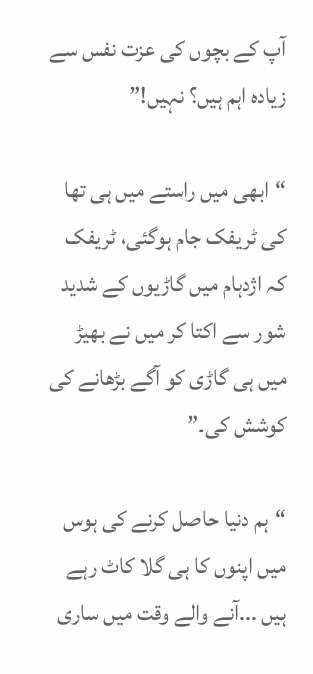آپ کے بچوں کی عزت نفس سے زیادہ اہم ہیں؟ نہیں!”

“ابھی میں راستے میں ہی تھا کی ٹریفک جام ہوگئی، ٹریفک کہ اژدہام میں گاڑیوں کے شدید شور سے اکتا کر میں نے بھیڑ میں ہی گاڑی کو آگے بڑھانے کی کوشش کی۔”

“ہم دنیا حاصل کرنے کی ہوس میں اپنوں کا ہی گلا کاٹ رہے ہیں ...آنے والے وقت میں ساری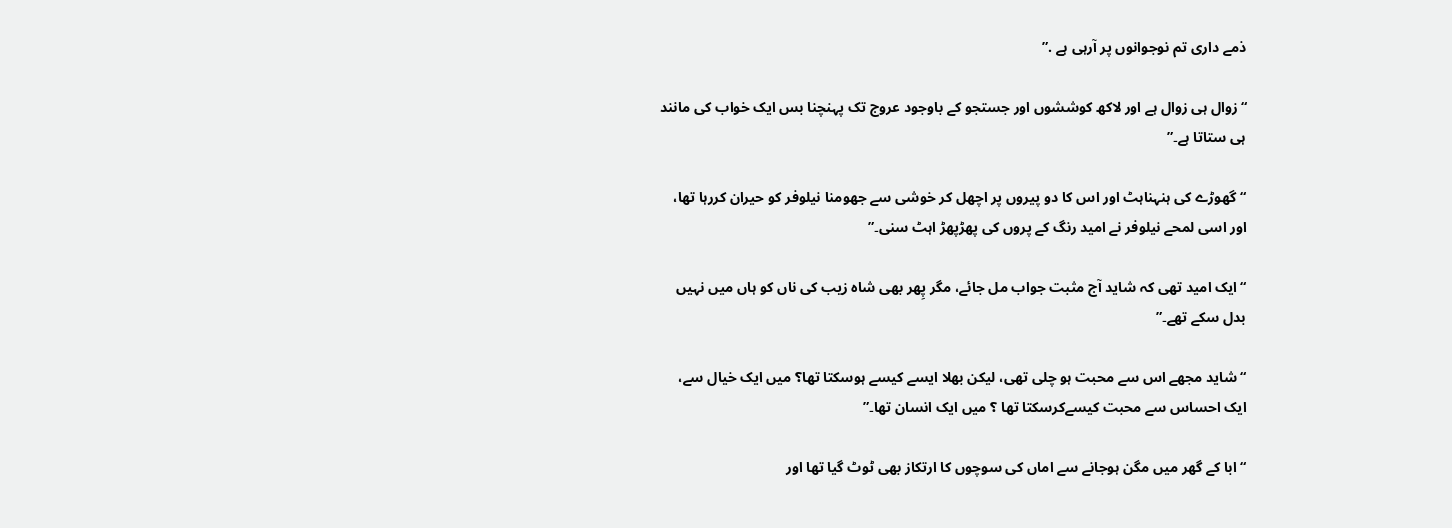ذمے داری تم نوجوانوں پر آرہی ہے .”

“زوال ہی زوال ہے اور لاکھ کوششوں اور جستجو کے باوجود عروج تک پہنچنا بس ایک خواب کی مانند ہی ستاتا ہے۔”

“گھوڑے کی ہنہناہٹ اور اس کا دو پیروں پر اچھل کر خوشی سے جھومنا نیلوفر کو حیران کررہا تھا، اور اسی لمحے نیلوفر نے امید رنگ کے پروں کی پھڑپھڑ اہٹ سنی۔”

“ایک امید تھی کہ شاید آج مثبت جواب مل جائے، مگر پِھر بھی شاہ زیب کی ناں کو ہاں میں نہیں بدل سکے تھے۔”

“شاید مجھے اس سے محبت ہو چلی تھی، لیکن بھلا ایسے کیسے ہوسکتا تھا؟ میں ایک خیال سے، ایک احساس سے محبت کیسےکرسکتا تھا ؟ میں ایک انسان تھا۔”

“ابا کے گھر میں مگن ہوجانے سے اماں کی سوچوں کا ارتکاز بھی ٹوٹ گیا تھا اور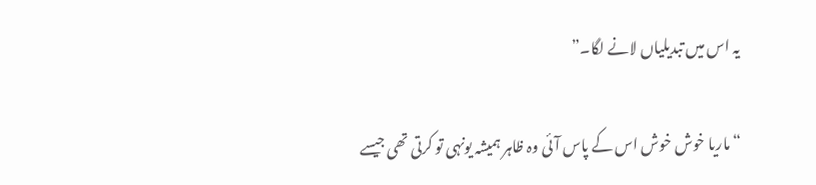یہ اس میں تبدیلیاں لانے لگا۔”

“ماریا خوش خوش اس کے پاس آئی وہ ظاہر ہمیشہ یونہی تو کرتی تھی جیسے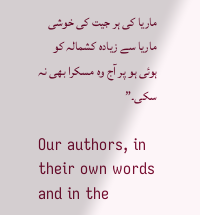ماریا کی ہر جیت کی خوشی ماریا سے زیادہ کشمالہ کو ہوئی ہو پر آج وہ مسکرا بھی نہ سکی۔”

Our authors, in their own words and in the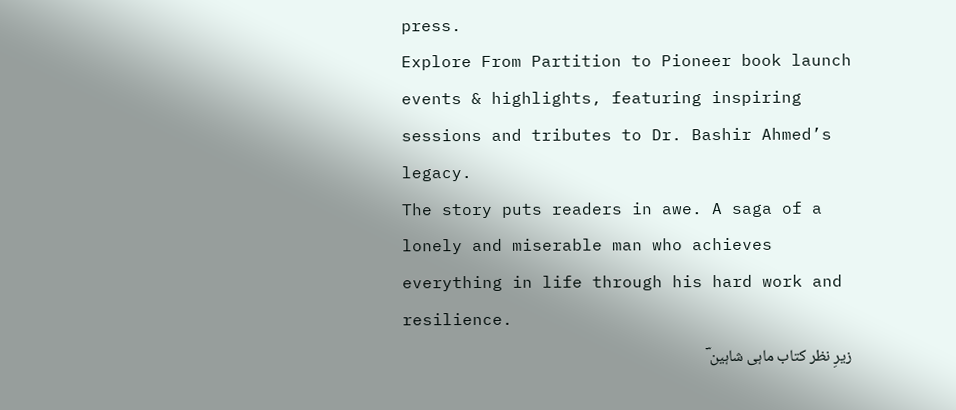press.
Explore From Partition to Pioneer book launch events & highlights, featuring inspiring sessions and tributes to Dr. Bashir Ahmed’s legacy.
The story puts readers in awe. A saga of a lonely and miserable man who achieves everything in life through his hard work and resilience.
زیرِ نظر کتاب ماہی شاہین ؔ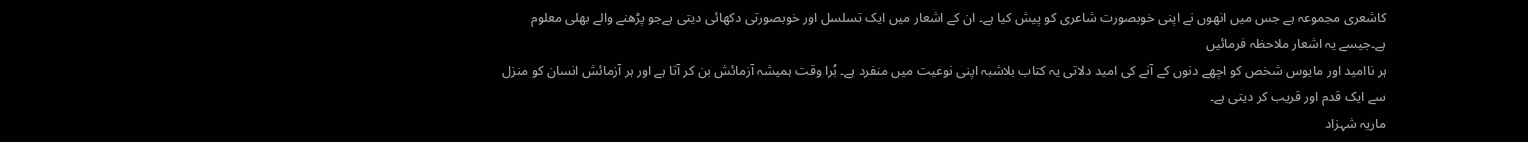کاشعری مجموعہ ہے جس میں انھوں نے اپنی خوبصورت شاعری کو پیش کیا ہے۔ ان کے اشعار میں ایک تسلسل اور خوبصورتی دکھائی دیتی ہےجو پڑھنے والے بھلی معلوم ہے۔جیسے یہ اشعار ملاحظہ فرمائیں
ہر ناامید اور مایوس شخص کو اچھے دنوں کے آنے کی امید دلاتی یہ کتاب بلاشبہ اپنی نوعیت میں منفرد ہے۔ بُرا وقت ہمیشہ آزمائش بن کر آتا ہے اور ہر آزمائش انسان کو منزل سے ایک قدم اور قریب کر دیتی ہے۔
ماریہ شہزاد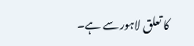کا تعلق لاہور سے ہے۔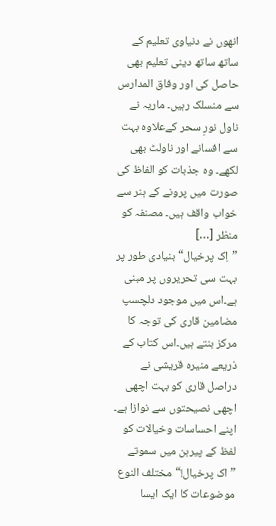انھوں نے دنیاوی تعلیم کے ساتھ ساتھ دینی تعلیم بھی حاصل کی اور وفاق المدارس سے منسلک رہیں۔ ماریہ نے ناول نورِ سحر کےعلاوہ بہت سے افسانے اور ناولٹ بھی لکھے۔ وہ جذبات کو الفاظ کی صورت میں پرونے کے ہنر سے خواب واقف ہیں۔ مصنفہ کو منظر […]
”اِک پرخیال“بنیادی طور پر بہت سی تحریروں پر مبنی ہے۔اس میں موجود دلچسپ مضامین قاری کی توجہ کا مرکز بنتے ہیں۔اس کتاب کے ذریعے منیرہ قریشی نے دراصل قاری کو بہت اچھی اچھی نصیحتوں سے نوازا ہے۔ اپنے احساسات وخيالات کو لفظ کے پیرہن میں سموتے ”اک پرخيال!“ مختلف النوع موضوعات کا ایک ایسا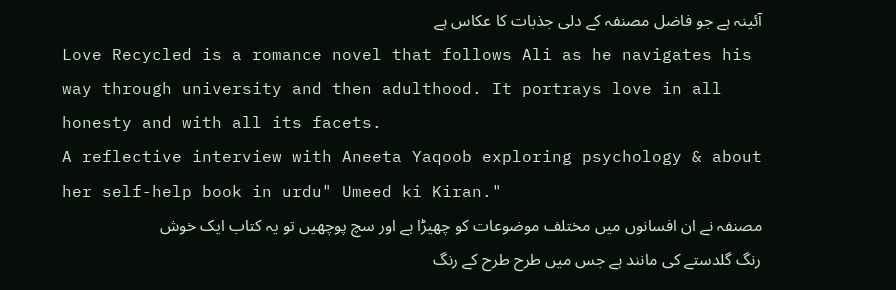آئینہ ہے جو فاضل مصنفہ کے دلی جذبات کا عکاس ہے
Love Recycled is a romance novel that follows Ali as he navigates his way through university and then adulthood. It portrays love in all honesty and with all its facets.
A reflective interview with Aneeta Yaqoob exploring psychology & about her self-help book in urdu" Umeed ki Kiran."
مصنفہ نے ان افسانوں میں مختلف موضوعات کو چھیڑا ہے اور سچ پوچھیں تو یہ کتاب ایک خوش رنگ گلدستے کی مانند ہے جس میں طرح طرح کے رنگ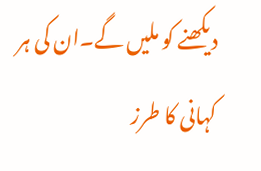دیکھنے کو ملیں گے۔ان کی ہر کہانی کا طرز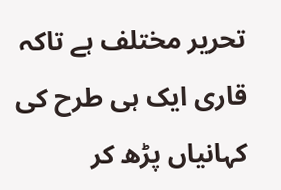تحریر مختلف ہے تاکہ قاری ایک ہی طرح کی کہانیاں پڑھ کر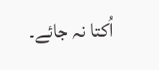اُکتا نہ جائے۔